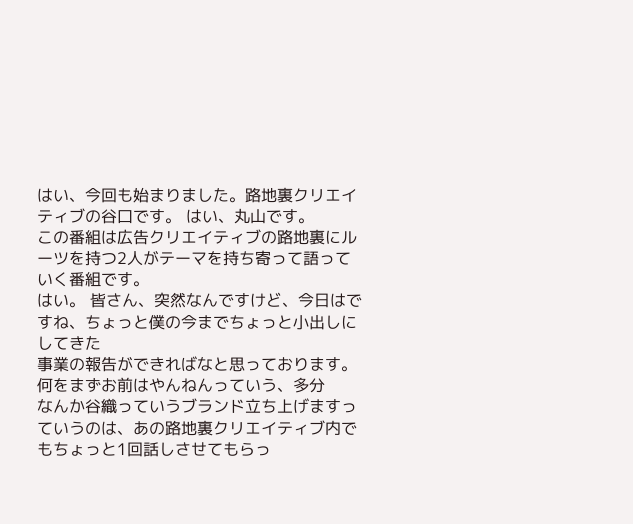はい、今回も始まりました。路地裏クリエイティブの谷口です。 はい、丸山です。
この番組は広告クリエイティブの路地裏にルーツを持つ2人がテーマを持ち寄って語っていく番組です。
はい。 皆さん、突然なんですけど、今日はですね、ちょっと僕の今までちょっと小出しにしてきた
事業の報告ができればなと思っております。 何をまずお前はやんねんっていう、多分
なんか谷織っていうブランド立ち上げますっていうのは、あの路地裏クリエイティブ内でもちょっと1回話しさせてもらっ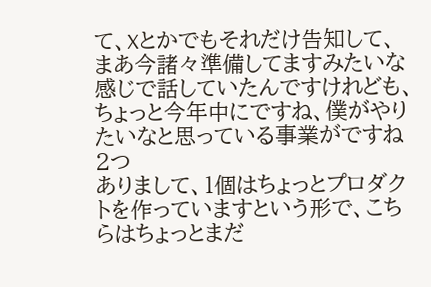て、Xとかでもそれだけ告知して、
まあ今諸々準備してますみたいな感じで話していたんですけれども、ちょっと今年中にですね、僕がやりたいなと思っている事業がですね2つ
ありまして、1個はちょっとプロダクトを作っていますという形で、こちらはちょっとまだ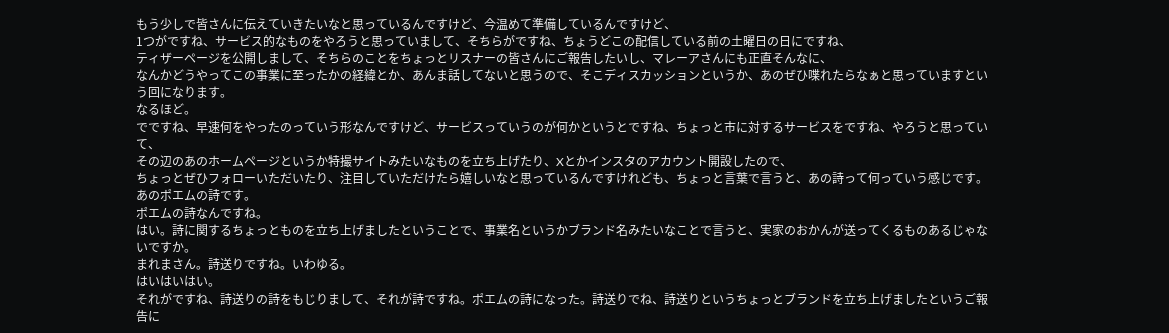もう少しで皆さんに伝えていきたいなと思っているんですけど、今温めて準備しているんですけど、
1つがですね、サービス的なものをやろうと思っていまして、そちらがですね、ちょうどこの配信している前の土曜日の日にですね、
ティザーページを公開しまして、そちらのことをちょっとリスナーの皆さんにご報告したいし、マレーアさんにも正直そんなに、
なんかどうやってこの事業に至ったかの経緯とか、あんま話してないと思うので、そこディスカッションというか、あのぜひ喋れたらなぁと思っていますという回になります。
なるほど。
でですね、早速何をやったのっていう形なんですけど、サービスっていうのが何かというとですね、ちょっと市に対するサービスをですね、やろうと思っていて、
その辺のあのホームページというか特撮サイトみたいなものを立ち上げたり、Xとかインスタのアカウント開設したので、
ちょっとぜひフォローいただいたり、注目していただけたら嬉しいなと思っているんですけれども、ちょっと言葉で言うと、あの詩って何っていう感じです。
あのポエムの詩です。
ポエムの詩なんですね。
はい。詩に関するちょっとものを立ち上げましたということで、事業名というかブランド名みたいなことで言うと、実家のおかんが送ってくるものあるじゃないですか。
まれまさん。詩送りですね。いわゆる。
はいはいはい。
それがですね、詩送りの詩をもじりまして、それが詩ですね。ポエムの詩になった。詩送りでね、詩送りというちょっとブランドを立ち上げましたというご報告に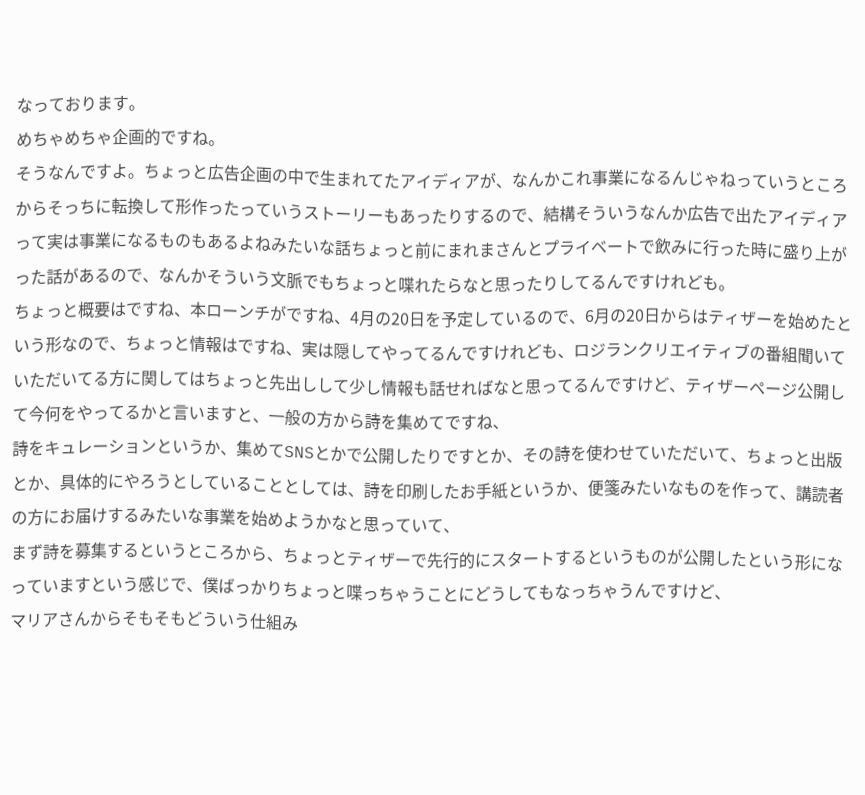なっております。
めちゃめちゃ企画的ですね。
そうなんですよ。ちょっと広告企画の中で生まれてたアイディアが、なんかこれ事業になるんじゃねっていうところからそっちに転換して形作ったっていうストーリーもあったりするので、結構そういうなんか広告で出たアイディアって実は事業になるものもあるよねみたいな話ちょっと前にまれまさんとプライベートで飲みに行った時に盛り上がった話があるので、なんかそういう文脈でもちょっと喋れたらなと思ったりしてるんですけれども。
ちょっと概要はですね、本ローンチがですね、4月の20日を予定しているので、6月の20日からはティザーを始めたという形なので、ちょっと情報はですね、実は隠してやってるんですけれども、ロジランクリエイティブの番組聞いていただいてる方に関してはちょっと先出しして少し情報も話せればなと思ってるんですけど、ティザーページ公開して今何をやってるかと言いますと、一般の方から詩を集めてですね、
詩をキュレーションというか、集めてSNSとかで公開したりですとか、その詩を使わせていただいて、ちょっと出版とか、具体的にやろうとしていることとしては、詩を印刷したお手紙というか、便箋みたいなものを作って、講読者の方にお届けするみたいな事業を始めようかなと思っていて、
まず詩を募集するというところから、ちょっとティザーで先行的にスタートするというものが公開したという形になっていますという感じで、僕ばっかりちょっと喋っちゃうことにどうしてもなっちゃうんですけど、
マリアさんからそもそもどういう仕組み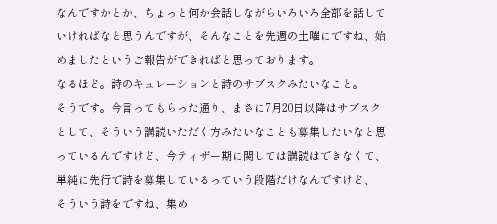なんですかとか、ちょっと何か会話しながらいろいろ全部を話していければなと思うんですが、そんなことを先週の土曜にですね、始めましたというご報告ができればと思っております。
なるほど。詩のキュレーションと詩のサブスクみたいなこと。
そうです。今言ってもらった通り、まさに7月20日以降はサブスクとして、そういう講読いただく方みたいなことも募集したいなと思っているんですけど、今ティザー期に関しては講読はできなくて、単純に先行で詩を募集しているっていう段階だけなんですけど、
そういう詩をですね、集め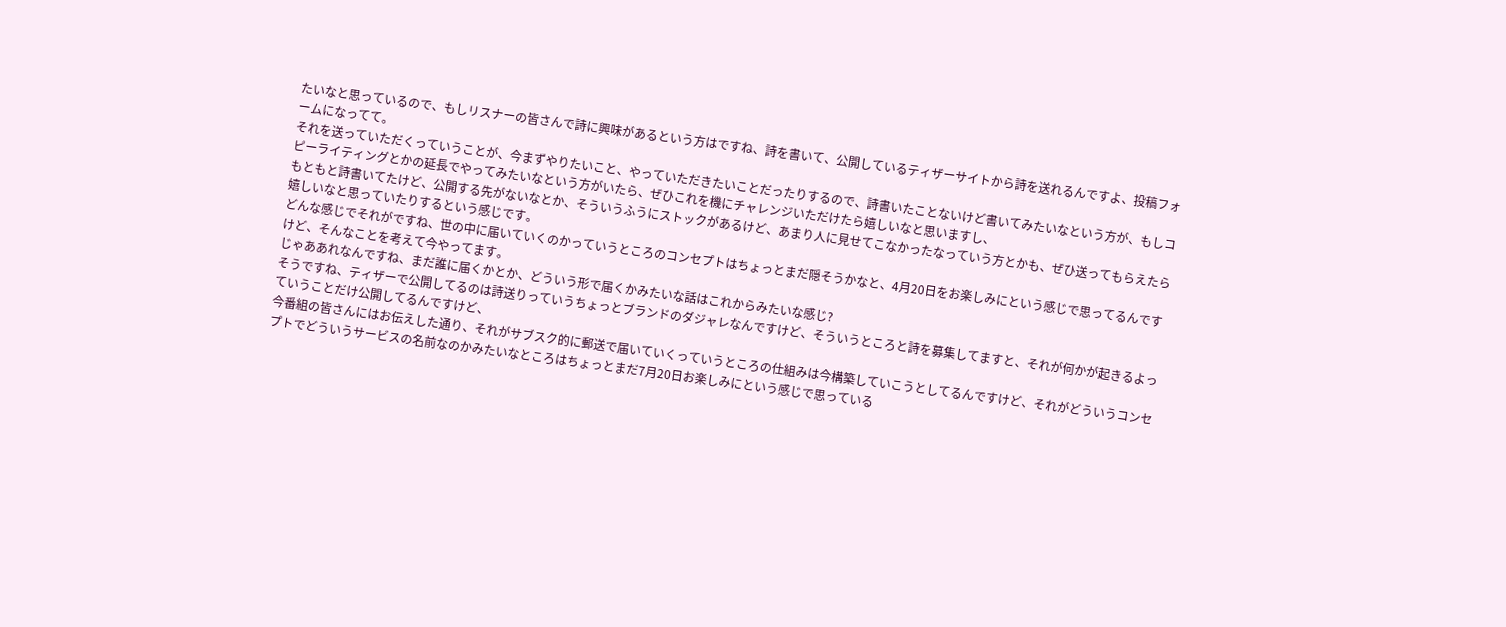たいなと思っているので、もしリスナーの皆さんで詩に興味があるという方はですね、詩を書いて、公開しているティザーサイトから詩を送れるんですよ、投稿フォームになってて。
それを送っていただくっていうことが、今まずやりたいこと、やっていただきたいことだったりするので、詩書いたことないけど書いてみたいなという方が、もしコピーライティングとかの延長でやってみたいなという方がいたら、ぜひこれを機にチャレンジいただけたら嬉しいなと思いますし、
もともと詩書いてたけど、公開する先がないなとか、そういうふうにストックがあるけど、あまり人に見せてこなかったなっていう方とかも、ぜひ送ってもらえたら嬉しいなと思っていたりするという感じです。
どんな感じでそれがですね、世の中に届いていくのかっていうところのコンセプトはちょっとまだ隠そうかなと、4月20日をお楽しみにという感じで思ってるんですけど、そんなことを考えて今やってます。
じゃああれなんですね、まだ誰に届くかとか、どういう形で届くかみたいな話はこれからみたいな感じ?
そうですね、ティザーで公開してるのは詩送りっていうちょっとブランドのダジャレなんですけど、そういうところと詩を募集してますと、それが何かが起きるよっていうことだけ公開してるんですけど、
今番組の皆さんにはお伝えした通り、それがサブスク的に郵送で届いていくっていうところの仕組みは今構築していこうとしてるんですけど、それがどういうコンセプトでどういうサービスの名前なのかみたいなところはちょっとまだ7月20日お楽しみにという感じで思っている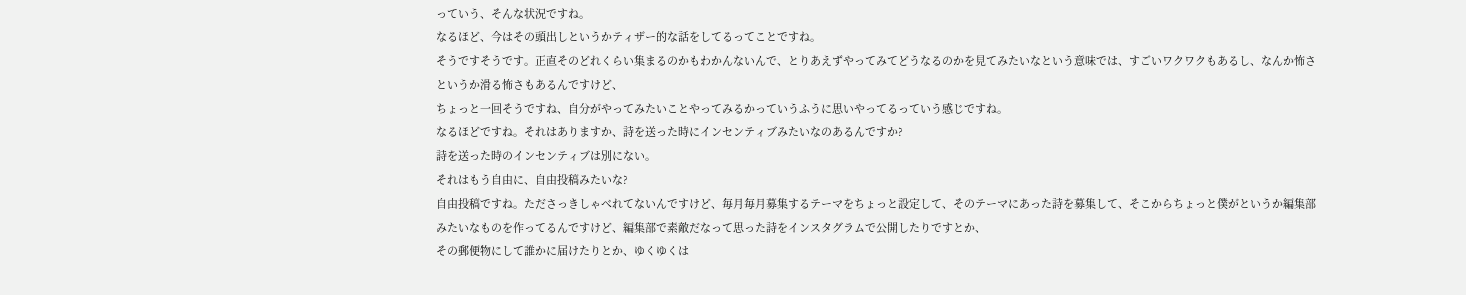っていう、そんな状況ですね。
なるほど、今はその頭出しというかティザー的な話をしてるってことですね。
そうですそうです。正直そのどれくらい集まるのかもわかんないんで、とりあえずやってみてどうなるのかを見てみたいなという意味では、すごいワクワクもあるし、なんか怖さというか滑る怖さもあるんですけど、
ちょっと一回そうですね、自分がやってみたいことやってみるかっていうふうに思いやってるっていう感じですね。
なるほどですね。それはありますか、詩を送った時にインセンティブみたいなのあるんですか?
詩を送った時のインセンティブは別にない。
それはもう自由に、自由投稿みたいな?
自由投稿ですね。たださっきしゃべれてないんですけど、毎月毎月募集するテーマをちょっと設定して、そのテーマにあった詩を募集して、そこからちょっと僕がというか編集部みたいなものを作ってるんですけど、編集部で素敵だなって思った詩をインスタグラムで公開したりですとか、
その郵便物にして誰かに届けたりとか、ゆくゆくは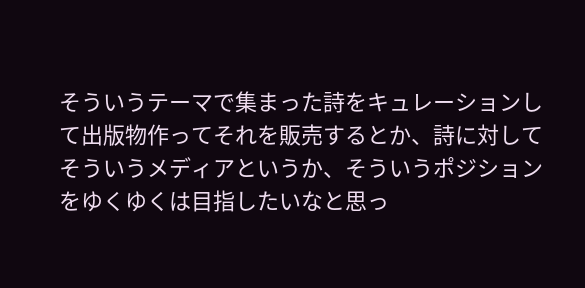そういうテーマで集まった詩をキュレーションして出版物作ってそれを販売するとか、詩に対してそういうメディアというか、そういうポジションをゆくゆくは目指したいなと思っ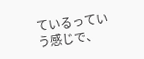ているっていう感じで、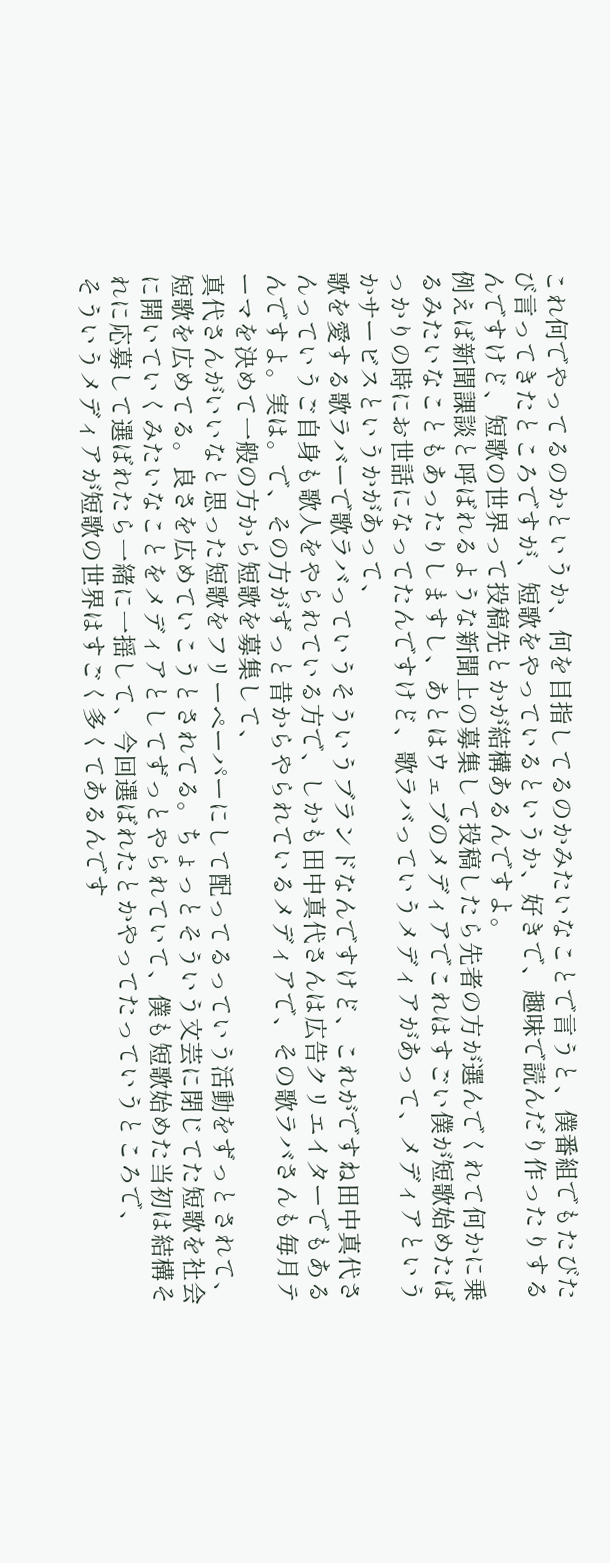これ何でやってるのかというか、何を目指してるのかみたいなことで言うと、僕番組でもたびたび言ってきたところですが、短歌をやっているというか、好きで、趣味で読んだり作ったりするんですけど、短歌の世界って投稿先とかが結構あるんですよ。
例えば新聞課談と呼ばれるような新聞上の募集して投稿したら先者の方が選んでくれて何かに乗るみたいなこともあったりしますし、あとはウェブのメディアでこれはすごい僕が短歌始めたばっかりの時にお世話になってたんですけど、歌ラバっていうメディアがあって、メディアというかサービスというかがあって、
歌を愛する歌ラバーで歌ラバっていうそういうブランドなんですけど、これがですね田中真代さんっていうご自身も歌人をやられている方で、しかも田中真代さんは広告クリエイターでもあるんですよ。実は。で、その方がずっと昔からやられているメディアで、その歌ラバさんも毎月テーマを決めて一般の方から短歌を募集して、
真代さんがいいなと思った短歌をフリーペーパーにして配ってるっていう活動をずっとされて、短歌を広めてる。良さを広めていこうとされてる。ちょっとそういう文芸に閉じてた短歌を社会に開いていくみたいなことをメディアとしてずっとやられていて、僕も短歌始めた当初は結構それに応募して選ばれたら一緒に一揺して、今回選ばれたとかやってたっていうところで、
そういうメディアが短歌の世界はすごく多くてあるんです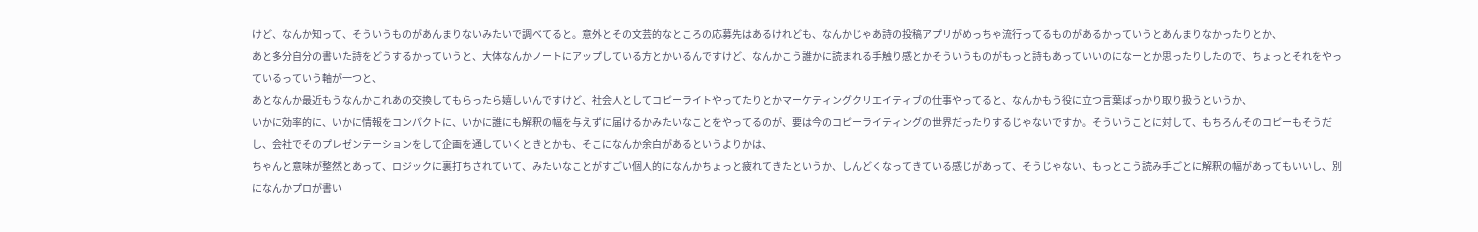けど、なんか知って、そういうものがあんまりないみたいで調べてると。意外とその文芸的なところの応募先はあるけれども、なんかじゃあ詩の投稿アプリがめっちゃ流行ってるものがあるかっていうとあんまりなかったりとか、
あと多分自分の書いた詩をどうするかっていうと、大体なんかノートにアップしている方とかいるんですけど、なんかこう誰かに読まれる手触り感とかそういうものがもっと詩もあっていいのになーとか思ったりしたので、ちょっとそれをやっているっていう軸が一つと、
あとなんか最近もうなんかこれあの交換してもらったら嬉しいんですけど、社会人としてコピーライトやってたりとかマーケティングクリエイティブの仕事やってると、なんかもう役に立つ言葉ばっかり取り扱うというか、
いかに効率的に、いかに情報をコンパクトに、いかに誰にも解釈の幅を与えずに届けるかみたいなことをやってるのが、要は今のコピーライティングの世界だったりするじゃないですか。そういうことに対して、もちろんそのコピーもそうだし、会社でそのプレゼンテーションをして企画を通していくときとかも、そこになんか余白があるというよりかは、
ちゃんと意味が整然とあって、ロジックに裏打ちされていて、みたいなことがすごい個人的になんかちょっと疲れてきたというか、しんどくなってきている感じがあって、そうじゃない、もっとこう読み手ごとに解釈の幅があってもいいし、別になんかプロが書い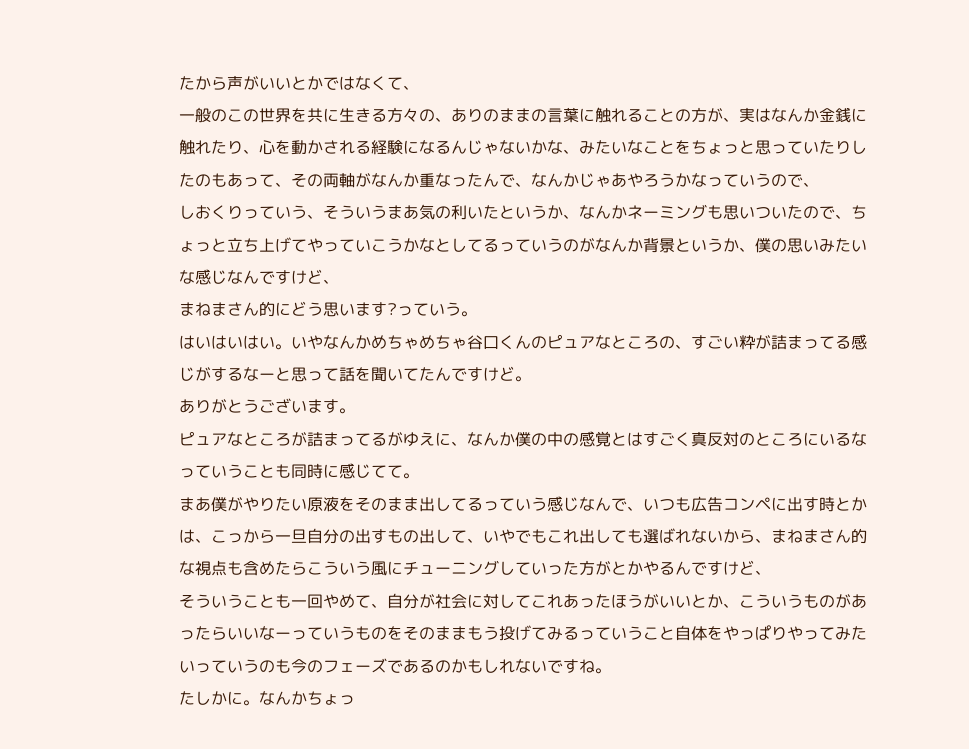たから声がいいとかではなくて、
一般のこの世界を共に生きる方々の、ありのままの言葉に触れることの方が、実はなんか金銭に触れたり、心を動かされる経験になるんじゃないかな、みたいなことをちょっと思っていたりしたのもあって、その両軸がなんか重なったんで、なんかじゃあやろうかなっていうので、
しおくりっていう、そういうまあ気の利いたというか、なんかネーミングも思いついたので、ちょっと立ち上げてやっていこうかなとしてるっていうのがなんか背景というか、僕の思いみたいな感じなんですけど、
まねまさん的にどう思います?っていう。
はいはいはい。いやなんかめちゃめちゃ谷口くんのピュアなところの、すごい粋が詰まってる感じがするなーと思って話を聞いてたんですけど。
ありがとうございます。
ピュアなところが詰まってるがゆえに、なんか僕の中の感覚とはすごく真反対のところにいるなっていうことも同時に感じてて。
まあ僕がやりたい原液をそのまま出してるっていう感じなんで、いつも広告コンペに出す時とかは、こっから一旦自分の出すもの出して、いやでもこれ出しても選ばれないから、まねまさん的な視点も含めたらこういう風にチューニングしていった方がとかやるんですけど、
そういうことも一回やめて、自分が社会に対してこれあったほうがいいとか、こういうものがあったらいいなーっていうものをそのままもう投げてみるっていうこと自体をやっぱりやってみたいっていうのも今のフェーズであるのかもしれないですね。
たしかに。なんかちょっ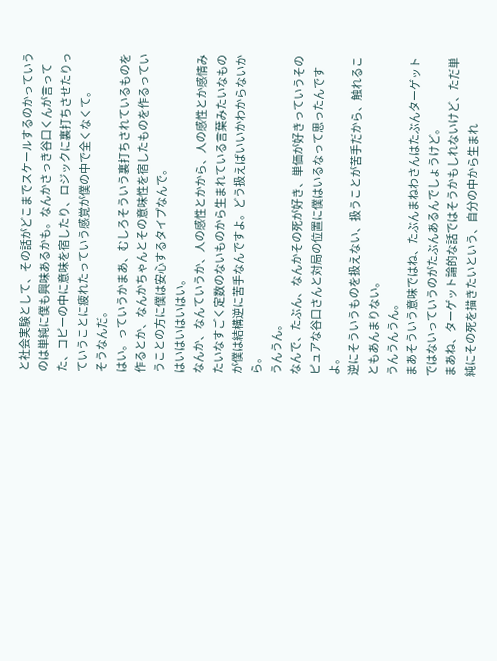と社会実験として、その話がどこまでスケールするのかっていうのは単純に僕も興味あるかも。なんかさっき谷口くんが言ってた、コピーの中に意味を宿したり、ロジックに裏打ちさせたりっていうことに疲れたっていう感覚が僕の中で全くなくて。
そうなんだ。
はい。っていうかまあ、むしろそういう裏打ちされているものを作るとか、なんかちゃんとその意味性を宿したものを作るっていうことの方に僕は安心するタイプなんで。
はいはいはいはい。
なんか、なんていうか、人の感性とかから、人の感性とか感情みたいなすごく定数のないものから生まれている言葉みたいなものが僕は結構逆に苦手なんですよ。どう扱えばいいかわからないから。
うんうん。
なんで、たぶん、なんかその死が好き、単価が好きっていうそのピュアな谷口さんと対局の位置に僕はいるなって思ったんですよ。
逆にそういうものを扱えない、扱うことが苦手だから、触れることもあんまりない。
うんうんうん。
まあそういう意味ではね、たぶんまねわさんはたぶんターゲットではないっていうのがたぶんあるんでしょうけど。
まあね、ターゲット論的な話ではそうかもしれないけど、ただ単純にその死を描きたいという、自分の中から生まれ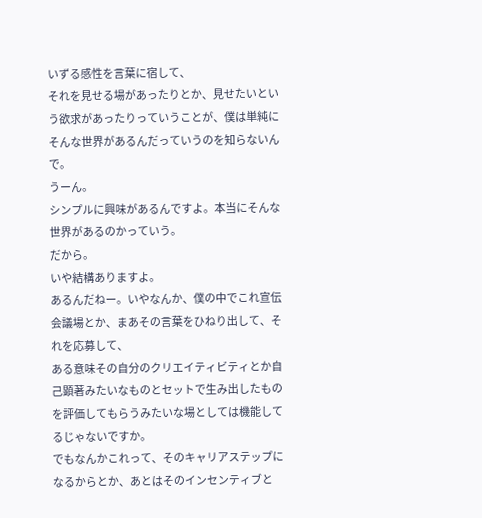いずる感性を言葉に宿して、
それを見せる場があったりとか、見せたいという欲求があったりっていうことが、僕は単純にそんな世界があるんだっていうのを知らないんで。
うーん。
シンプルに興味があるんですよ。本当にそんな世界があるのかっていう。
だから。
いや結構ありますよ。
あるんだねー。いやなんか、僕の中でこれ宣伝会議場とか、まあその言葉をひねり出して、それを応募して、
ある意味その自分のクリエイティビティとか自己顕著みたいなものとセットで生み出したものを評価してもらうみたいな場としては機能してるじゃないですか。
でもなんかこれって、そのキャリアステップになるからとか、あとはそのインセンティブと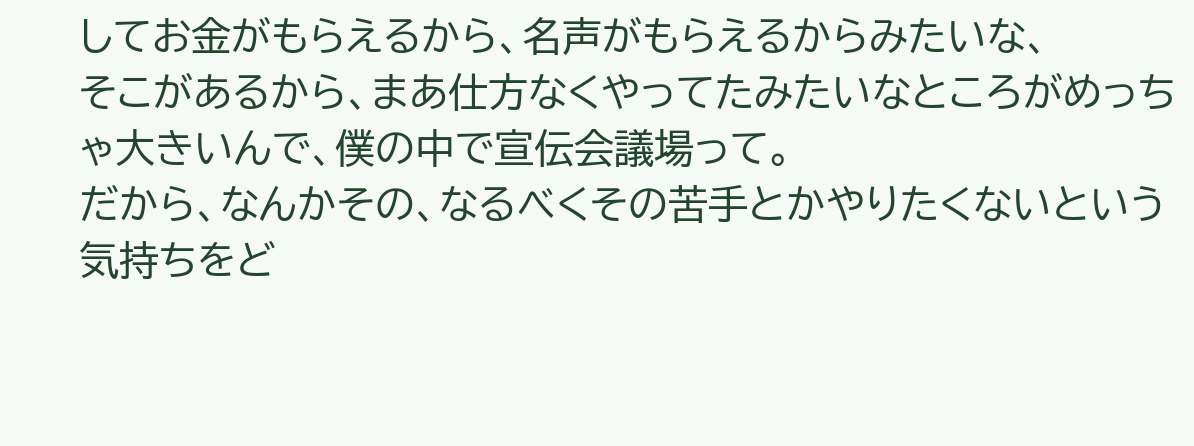してお金がもらえるから、名声がもらえるからみたいな、
そこがあるから、まあ仕方なくやってたみたいなところがめっちゃ大きいんで、僕の中で宣伝会議場って。
だから、なんかその、なるべくその苦手とかやりたくないという気持ちをど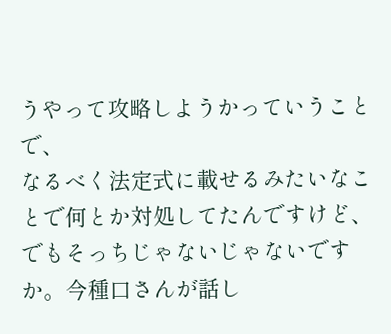うやって攻略しようかっていうことで、
なるべく法定式に載せるみたいなことで何とか対処してたんですけど、でもそっちじゃないじゃないですか。今種口さんが話し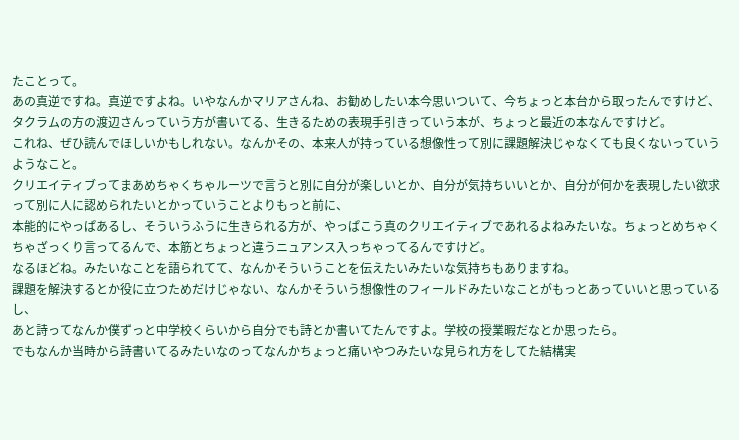たことって。
あの真逆ですね。真逆ですよね。いやなんかマリアさんね、お勧めしたい本今思いついて、今ちょっと本台から取ったんですけど、
タクラムの方の渡辺さんっていう方が書いてる、生きるための表現手引きっていう本が、ちょっと最近の本なんですけど。
これね、ぜひ読んでほしいかもしれない。なんかその、本来人が持っている想像性って別に課題解決じゃなくても良くないっていうようなこと。
クリエイティブってまあめちゃくちゃルーツで言うと別に自分が楽しいとか、自分が気持ちいいとか、自分が何かを表現したい欲求って別に人に認められたいとかっていうことよりもっと前に、
本能的にやっぱあるし、そういうふうに生きられる方が、やっぱこう真のクリエイティブであれるよねみたいな。ちょっとめちゃくちゃざっくり言ってるんで、本筋とちょっと違うニュアンス入っちゃってるんですけど。
なるほどね。みたいなことを語られてて、なんかそういうことを伝えたいみたいな気持ちもありますね。
課題を解決するとか役に立つためだけじゃない、なんかそういう想像性のフィールドみたいなことがもっとあっていいと思っているし、
あと詩ってなんか僕ずっと中学校くらいから自分でも詩とか書いてたんですよ。学校の授業暇だなとか思ったら。
でもなんか当時から詩書いてるみたいなのってなんかちょっと痛いやつみたいな見られ方をしてた結構実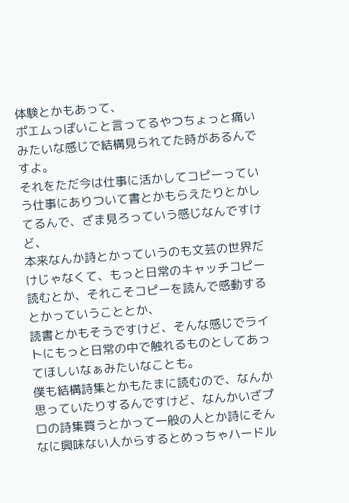体験とかもあって、
ポエムっぽいこと言ってるやつちょっと痛いみたいな感じで結構見られてた時があるんですよ。
それをただ今は仕事に活かしてコピーっていう仕事にありついて書とかもらえたりとかしてるんで、ざま見ろっていう感じなんですけど、
本来なんか詩とかっていうのも文芸の世界だけじゃなくて、もっと日常のキャッチコピー読むとか、それこそコピーを読んで感動するとかっていうこととか、
読書とかもそうですけど、そんな感じでライトにもっと日常の中で触れるものとしてあってほしいなぁみたいなことも。
僕も結構詩集とかもたまに読むので、なんか思っていたりするんですけど、なんかいざプロの詩集買うとかって一般の人とか詩にそんなに興味ない人からするとめっちゃハードル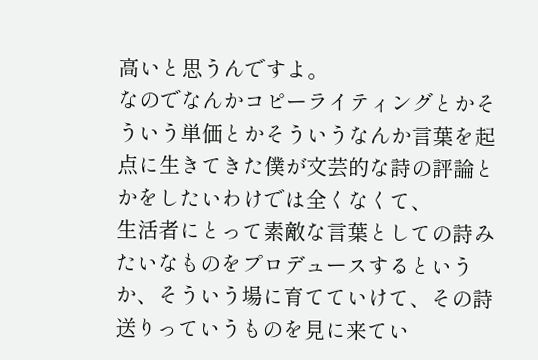高いと思うんですよ。
なのでなんかコピーライティングとかそういう単価とかそういうなんか言葉を起点に生きてきた僕が文芸的な詩の評論とかをしたいわけでは全くなくて、
生活者にとって素敵な言葉としての詩みたいなものをプロデュースするというか、そういう場に育てていけて、その詩送りっていうものを見に来てい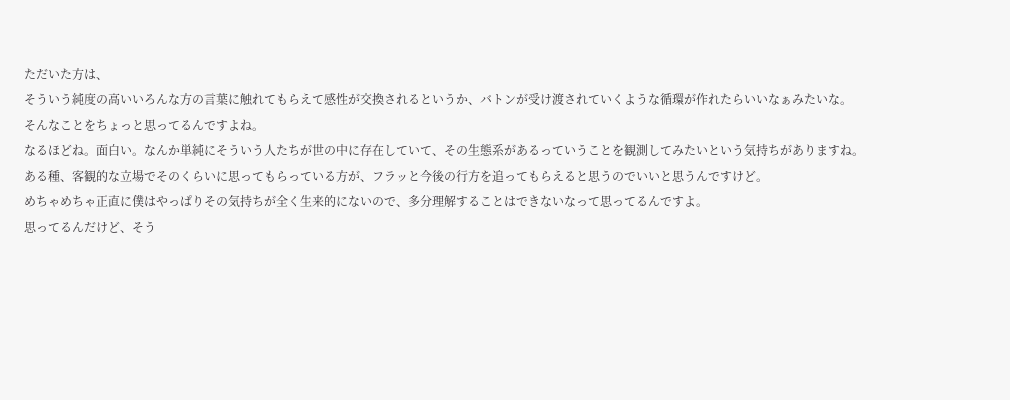ただいた方は、
そういう純度の高いいろんな方の言葉に触れてもらえて感性が交換されるというか、バトンが受け渡されていくような循環が作れたらいいなぁみたいな。
そんなことをちょっと思ってるんですよね。
なるほどね。面白い。なんか単純にそういう人たちが世の中に存在していて、その生態系があるっていうことを観測してみたいという気持ちがありますね。
ある種、客観的な立場でそのくらいに思ってもらっている方が、フラッと今後の行方を追ってもらえると思うのでいいと思うんですけど。
めちゃめちゃ正直に僕はやっぱりその気持ちが全く生来的にないので、多分理解することはできないなって思ってるんですよ。
思ってるんだけど、そう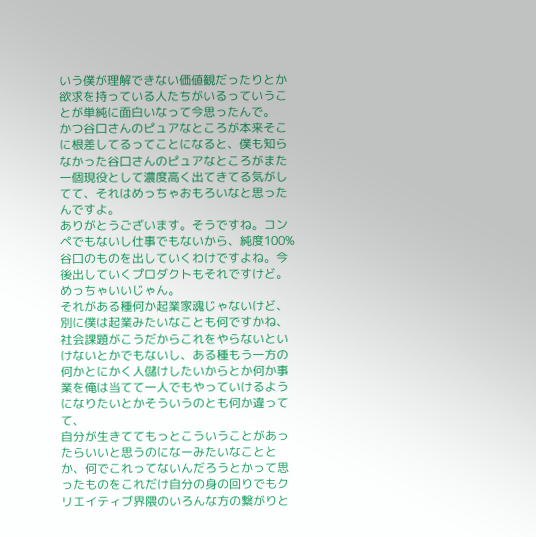いう僕が理解できない価値観だったりとか欲求を持っている人たちがいるっていうことが単純に面白いなって今思ったんで。
かつ谷口さんのピュアなところが本来そこに根差してるってことになると、僕も知らなかった谷口さんのピュアなところがまた一個現役として濃度高く出てきてる気がしてて、それはめっちゃおもろいなと思ったんですよ。
ありがとうございます。そうですね。コンペでもないし仕事でもないから、純度100%谷口のものを出していくわけですよね。今後出していくプロダクトもそれですけど。
めっちゃいいじゃん。
それがある種何か起業家魂じゃないけど、別に僕は起業みたいなことも何ですかね、社会課題がこうだからこれをやらないといけないとかでもないし、ある種もう一方の何かとにかく人儲けしたいからとか何か事業を俺は当てて一人でもやっていけるようになりたいとかそういうのとも何か違ってて、
自分が生きててもっとこういうことがあったらいいと思うのになーみたいなこととか、何でこれってないんだろうとかって思ったものをこれだけ自分の身の回りでもクリエイティブ界隈のいろんな方の繋がりと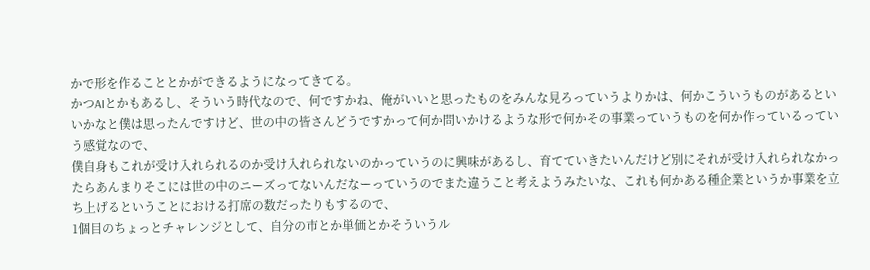かで形を作ることとかができるようになってきてる。
かつAIとかもあるし、そういう時代なので、何ですかね、俺がいいと思ったものをみんな見ろっていうよりかは、何かこういうものがあるといいかなと僕は思ったんですけど、世の中の皆さんどうですかって何か問いかけるような形で何かその事業っていうものを何か作っているっていう感覚なので、
僕自身もこれが受け入れられるのか受け入れられないのかっていうのに興味があるし、育てていきたいんだけど別にそれが受け入れられなかったらあんまりそこには世の中のニーズってないんだなーっていうのでまた違うこと考えようみたいな、これも何かある種企業というか事業を立ち上げるということにおける打席の数だったりもするので、
1個目のちょっとチャレンジとして、自分の市とか単価とかそういうル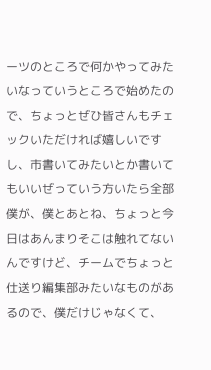ーツのところで何かやってみたいなっていうところで始めたので、ちょっとぜひ皆さんもチェックいただければ嬉しいですし、市書いてみたいとか書いてもいいぜっていう方いたら全部僕が、僕とあとね、ちょっと今日はあんまりそこは触れてないんですけど、チームでちょっと仕送り編集部みたいなものがあるので、僕だけじゃなくて、